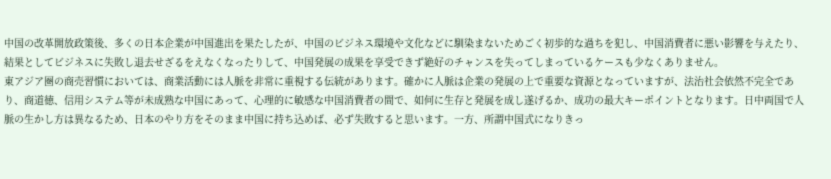中国の改革開放政策後、多くの日本企業が中国進出を果たしたが、中国のビジネス環境や文化などに馴染まないためごく初歩的な過ちを犯し、中国消費者に悪い影響を与えたり、結果としてビジネスに失敗し退去せざるをえなくなったりして、中国発展の成果を享受できず絶好のチャンスを失ってしまっているケースも少なくありません。
東アジア圏の商売習慣においては、商業活動には人脈を非常に重視する伝統があります。確かに人脈は企業の発展の上で重要な資源となっていますが、法治社会依然不完全であり、商道徳、信用システム等が未成熟な中国にあって、心理的に敏感な中国消費者の間で、如何に生存と発展を成し遂げるか、成功の最大キーポイントとなります。日中両国で人脈の生かし方は異なるため、日本のやり方をそのまま中国に持ち込めば、必ず失敗すると思います。一方、所謂中国式になりきっ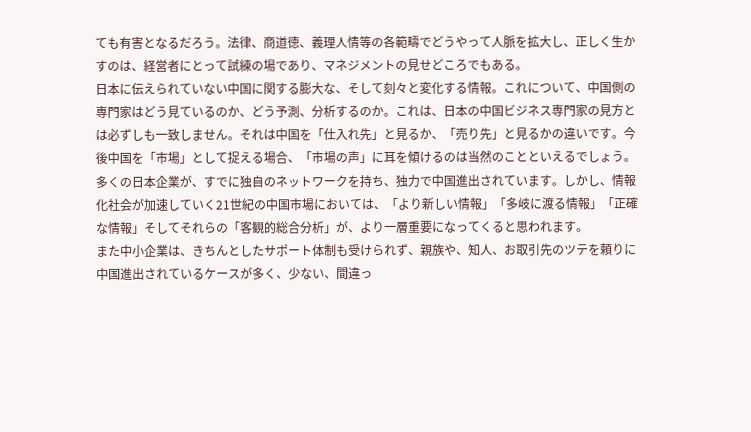ても有害となるだろう。法律、商道徳、義理人情等の各範疇でどうやって人脈を拡大し、正しく生かすのは、経営者にとって試練の場であり、マネジメントの見せどころでもある。
日本に伝えられていない中国に関する膨大な、そして刻々と変化する情報。これについて、中国側の専門家はどう見ているのか、どう予測、分析するのか。これは、日本の中国ビジネス専門家の見方とは必ずしも一致しません。それは中国を「仕入れ先」と見るか、「売り先」と見るかの違いです。今後中国を「市場」として捉える場合、「市場の声」に耳を傾けるのは当然のことといえるでしょう。
多くの日本企業が、すでに独自のネットワークを持ち、独力で中国進出されています。しかし、情報化社会が加速していく21世紀の中国市場においては、「より新しい情報」「多岐に渡る情報」「正確な情報」そしてそれらの「客観的総合分析」が、より一層重要になってくると思われます。
また中小企業は、きちんとしたサポート体制も受けられず、親族や、知人、お取引先のツテを頼りに中国進出されているケースが多く、少ない、間違っ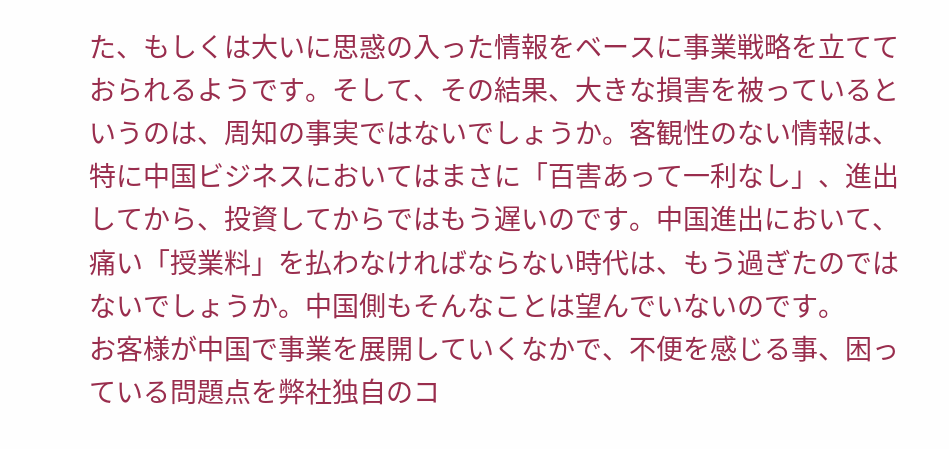た、もしくは大いに思惑の入った情報をベースに事業戦略を立てておられるようです。そして、その結果、大きな損害を被っているというのは、周知の事実ではないでしょうか。客観性のない情報は、特に中国ビジネスにおいてはまさに「百害あって一利なし」、進出してから、投資してからではもう遅いのです。中国進出において、痛い「授業料」を払わなければならない時代は、もう過ぎたのではないでしょうか。中国側もそんなことは望んでいないのです。
お客様が中国で事業を展開していくなかで、不便を感じる事、困っている問題点を弊社独自のコ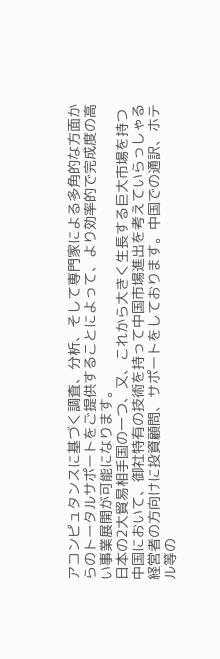アコンピュタンスに基づく調査、分析、そして専門家による多角的な方面からのトータルサポートをご提供することによって、より効率的で完成度の高い事業展開が可能になります。
日本の2大貿易相手国の一つ、又、これから大きく生長する巨大市場を持つ中国において、御社特有の技術を持って中国市場進出を考えていらっしゃる経営者の方向けに投資顧問、サポートをしております。中国での通訳、ホテル等の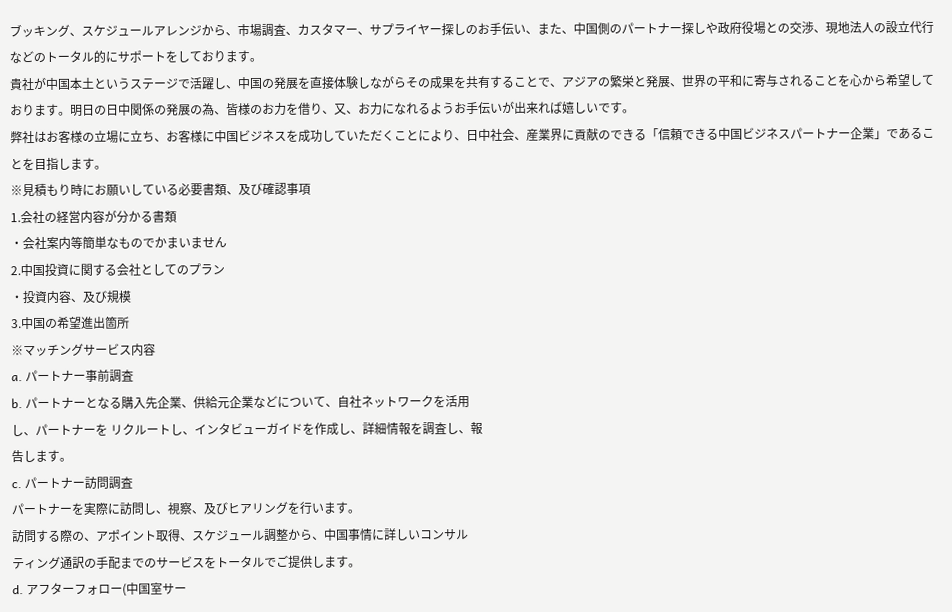ブッキング、スケジュールアレンジから、市場調査、カスタマー、サプライヤー探しのお手伝い、また、中国側のパートナー探しや政府役場との交渉、現地法人の設立代行などのトータル的にサポートをしております。
貴社が中国本土というステージで活躍し、中国の発展を直接体験しながらその成果を共有することで、アジアの繁栄と発展、世界の平和に寄与されることを心から希望しております。明日の日中関係の発展の為、皆様のお力を借り、又、お力になれるようお手伝いが出来れば嬉しいです。
弊社はお客様の立場に立ち、お客様に中国ビジネスを成功していただくことにより、日中社会、産業界に貢献のできる「信頼できる中国ビジネスパートナー企業」であることを目指します。
※見積もり時にお願いしている必要書類、及び確認事項
1.会社の経営内容が分かる書類
・会社案内等簡単なものでかまいません
2.中国投資に関する会社としてのプラン
・投資内容、及び規模
3.中国の希望進出箇所
※マッチングサービス内容
a. パートナー事前調査
b. パートナーとなる購入先企業、供給元企業などについて、自社ネットワークを活用
し、パートナーを リクルートし、インタビューガイドを作成し、詳細情報を調査し、報
告します。
c. パートナー訪問調査
パートナーを実際に訪問し、視察、及びヒアリングを行います。
訪問する際の、アポイント取得、スケジュール調整から、中国事情に詳しいコンサル
ティング通訳の手配までのサービスをトータルでご提供します。
d. アフターフォロー(中国室サー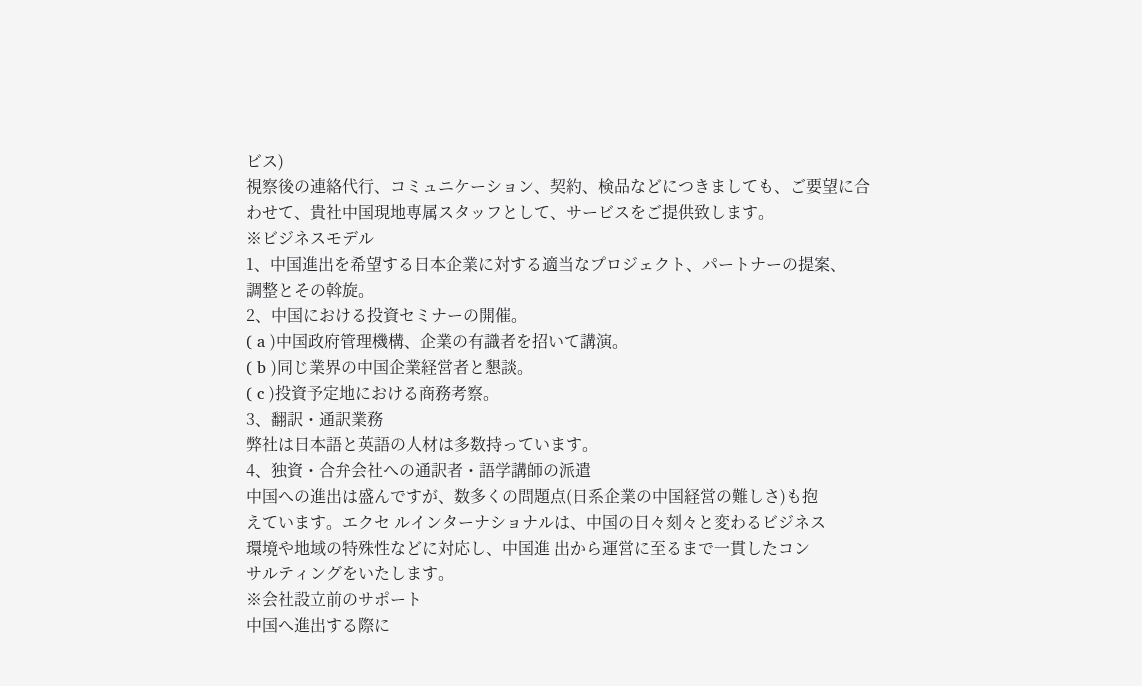ビス)
視察後の連絡代行、コミュニケーション、契約、検品などにつきましても、ご要望に合
わせて、貴社中国現地専属スタッフとして、サービスをご提供致します。
※ビジネスモデル
1、中国進出を希望する日本企業に対する適当なプロジェクト、パートナーの提案、
調整とその斡旋。
2、中国における投資セミナーの開催。
( a )中国政府管理機構、企業の有識者を招いて講演。
( b )同じ業界の中国企業経営者と懇談。
( c )投資予定地における商務考察。
3、翻訳・通訳業務
弊社は日本語と英語の人材は多数持っています。
4、独資・合弁会社への通訳者・語学講師の派遣
中国への進出は盛んですが、数多くの問題点(日系企業の中国経営の難しさ)も抱
えています。エクセ ルインターナショナルは、中国の日々刻々と変わるビジネス
環境や地域の特殊性などに対応し、中国進 出から運営に至るまで一貫したコン
サルティングをいたします。
※会社設立前のサポート
中国へ進出する際に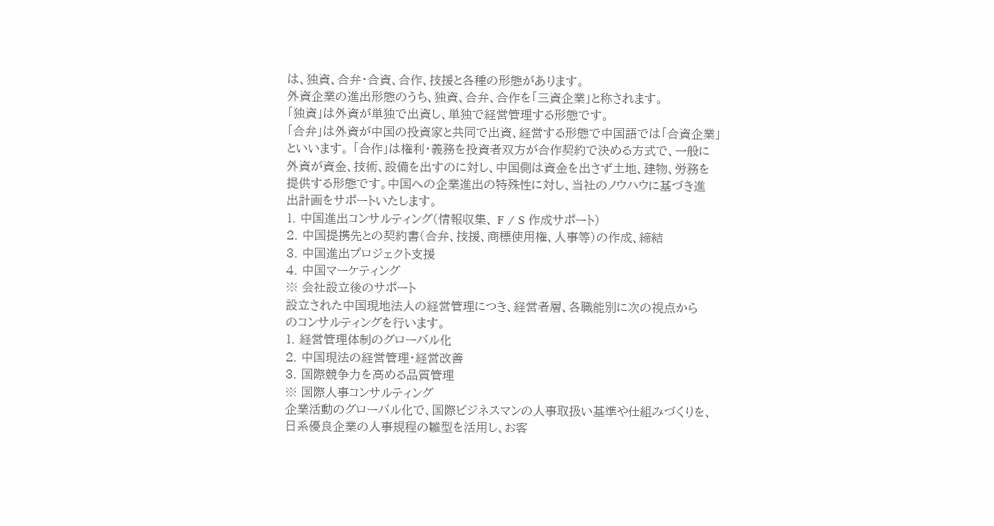は、独資、合弁・合資、合作、技援と各種の形態があります。
外資企業の進出形態のうち、独資、合弁、合作を「三資企業」と称されます。
「独資」は外資が単独で出資し、単独で経営管理する形態です。
「合弁」は外資が中国の投資家と共同で出資、経営する形態で中国語では「合資企業」
といいます。 「合作」は権利・義務を投資者双方が合作契約で決める方式で、一般に
外資が資金、技術、設備を出すのに対し、中国側は資金を出さず土地、建物、労務を
提供する形態です。中国への企業進出の特殊性に対し、当社のノウハウに基づき進
出計画をサポートいたします。
1. 中国進出コンサルティング(情報収集、 F / S 作成サポート)
2. 中国提携先との契約書(合弁、技援、商標使用権、人事等)の作成、締結
3. 中国進出プロジェクト支援
4. 中国マーケティング
※ 会社設立後のサポート
設立された中国現地法人の経営管理につき、経営者層、各職能別に次の視点から
のコンサルティングを行います。
1. 経営管理体制のグローバル化
2. 中国現法の経営管理・経営改善
3. 国際競争力を高める品質管理
※ 国際人事コンサルティング
企業活動のグローバル化で、国際ビジネスマンの人事取扱い基準や仕組みづくりを、
日系優良企業の人事規程の雛型を活用し、お客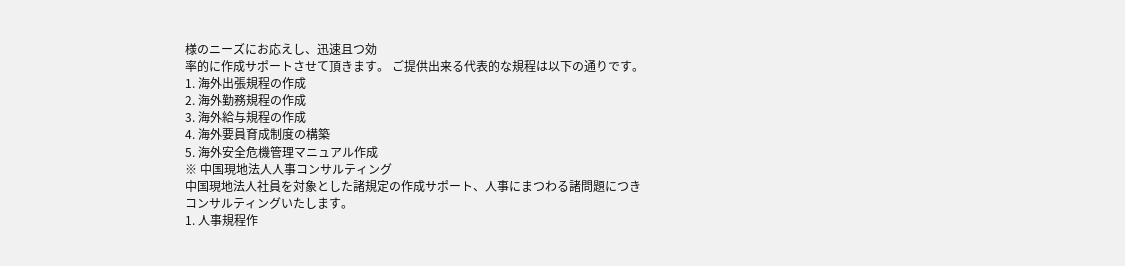様のニーズにお応えし、迅速且つ効
率的に作成サポートさせて頂きます。 ご提供出来る代表的な規程は以下の通りです。
1. 海外出張規程の作成
2. 海外勤務規程の作成
3. 海外給与規程の作成
4. 海外要員育成制度の構築
5. 海外安全危機管理マニュアル作成
※ 中国現地法人人事コンサルティング
中国現地法人社員を対象とした諸規定の作成サポート、人事にまつわる諸問題につき
コンサルティングいたします。
1. 人事規程作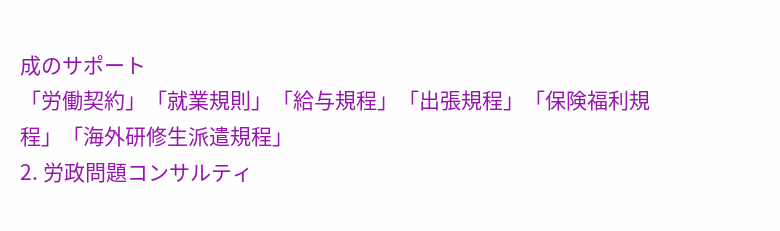成のサポート
「労働契約」「就業規則」「給与規程」「出張規程」「保険福利規程」「海外研修生派遣規程」
2. 労政問題コンサルティ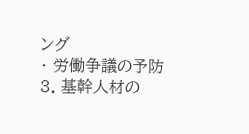ング
・ 労働争議の予防
3. 基幹人材の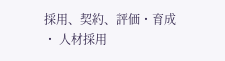採用、契約、評価・育成
・ 人材採用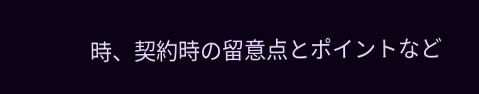時、契約時の留意点とポイントなど